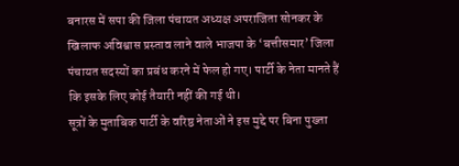बनारस में सपा की जिला पंचायत अध्यक्ष अपराजिता सोनकर के खिलाफ अविश्वास प्रस्ताव लाने वाले भाजपा के ‘बत्तीसमार’ जिला पंचायत सदस्यों का प्रबंध करने में फेल हो गए। पार्टी के नेता मानते हैं कि इसके लिए कोई तैयारी नहीं की गई थी।
सूत्रों के मुताबिक पार्टी के वरिष्ठ नेताओं ने इस मुद्दे पर बिना पुख्ता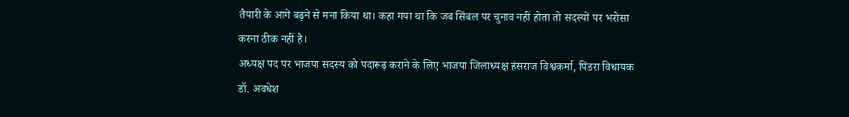तैयारी के आगे बढ़ने से मना किया था। कहा गया था कि जब सिंबल पर चुनाव नहीं होता तो सदस्यों पर भरोसा करना ठीक नहीं है।
अध्यक्ष पद पर भाजपा सदस्य को पदारूढ़ कराने के लिए भाजपा जिलाध्यक्ष हंसराज विश्वकर्मा, पिंडरा विधायक डॉ. अवधेश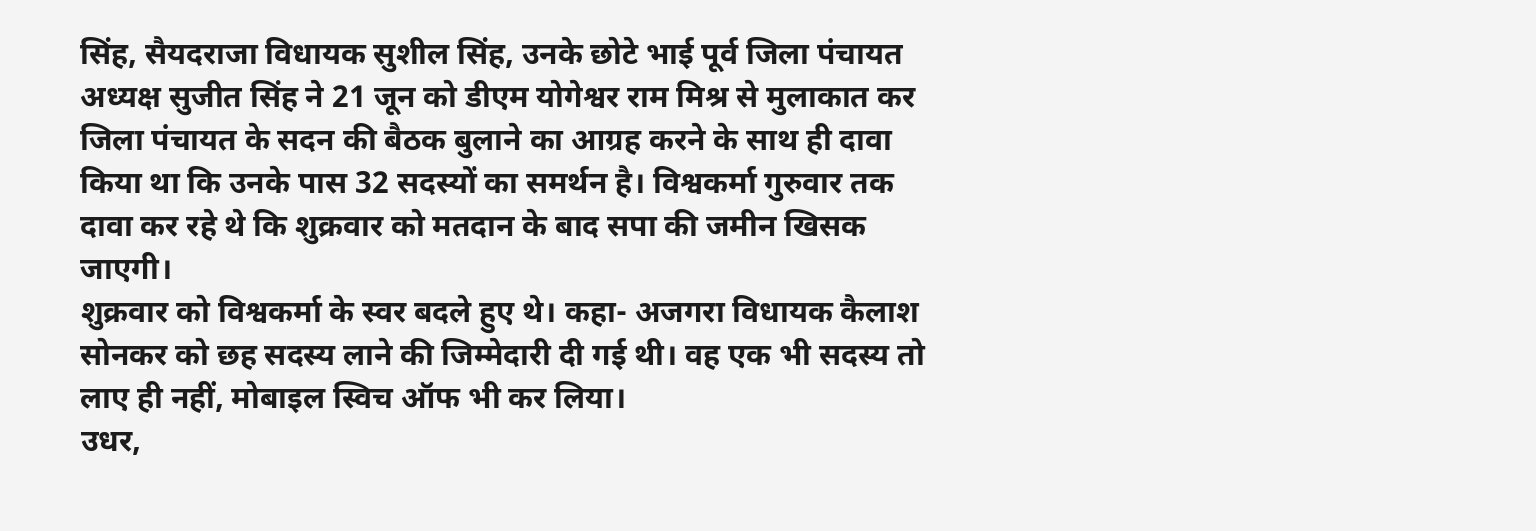सिंह, सैयदराजा विधायक सुशील सिंह, उनके छोटे भाई पूर्व जिला पंचायत अध्यक्ष सुजीत सिंह ने 21 जून को डीएम योगेश्वर राम मिश्र से मुलाकात कर जिला पंचायत के सदन की बैठक बुलाने का आग्रह करने के साथ ही दावा किया था कि उनके पास 32 सदस्यों का समर्थन है। विश्वकर्मा गुरुवार तक दावा कर रहे थे कि शुक्रवार को मतदान के बाद सपा की जमीन खिसक जाएगी।
शुक्रवार को विश्वकर्मा के स्वर बदले हुए थे। कहा- अजगरा विधायक कैलाश सोनकर को छह सदस्य लाने की जिम्मेदारी दी गई थी। वह एक भी सदस्य तो लाए ही नहीं, मोबाइल स्विच ऑफ भी कर लिया।
उधर,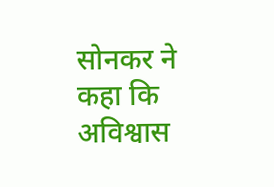सोनकर ने कहा कि अविश्वास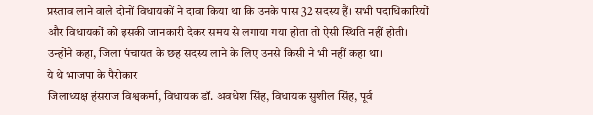प्रस्ताव लाने वाले दोनों विधायकों ने दावा किया था कि उनके पास 32 सदस्य हैं। सभी पदाधिकारियों और विधायकों को इसकी जानकारी देकर समय से लगाया गया होता तो ऐसी स्थिति नहीं होती। उन्होंने कहा, जिला पंचायत के छह सदस्य लाने के लिए उनसे किसी ने भी नहीं कहा था।
ये थे भाजपा के पैरोकार
जिलाध्यक्ष हंसराज विश्वकर्मा, विधायक डॉ. अवधेश सिंह, विधायक सुशील सिंह, पूर्व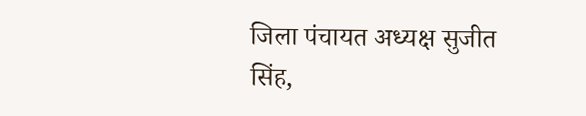जिला पंचायत अध्यक्ष सुजीत सिंह,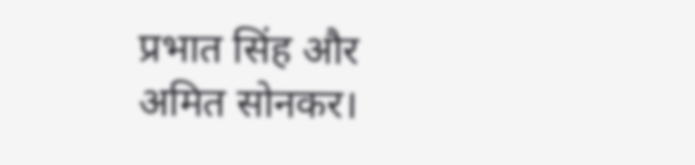प्रभात सिंह और अमित सोनकर।